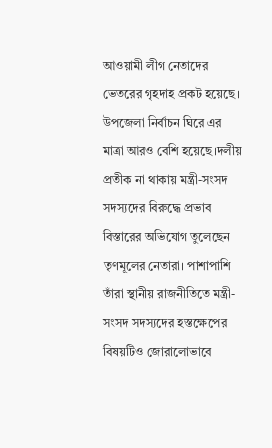আওয়ামী লীগ নেতাদের ভেতরের গৃহদাহ প্রকট হয়েছে। উপজেলা নির্বাচন ঘিরে এর মাত্রা আরও বেশি হয়েছে।দলীয় প্রতীক না থাকায় মন্ত্রী-সংসদ সদস্যদের বিরুদ্ধে প্রভাব বিস্তারের অভিযোগ তুলেছেন তৃণমূলের নেতারা। পাশাপাশি তাঁরা স্থানীয় রাজনীতিতে মন্ত্রী-সংসদ সদস্যদের হস্তক্ষেপের বিষয়টিও জোরালোভাবে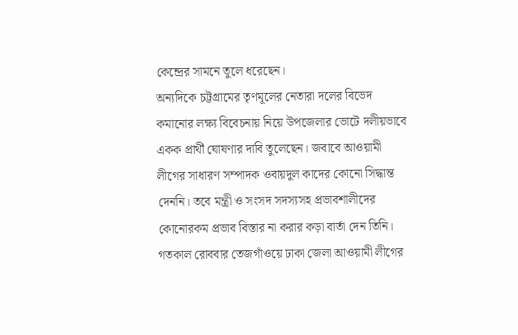কেন্দ্রের সামনে তুলে ধরেছেন।
অন্যদিকে চট্টগ্রামের তৃণমূলের নেতারা দলের বিভেদ কমানোর লক্ষ্য বিবেচনায় নিয়ে উপজেলার ভোটে দলীয়ভাবে একক প্রার্থী ঘোষণার দাবি তুলেছেন। জবাবে আওয়ামী লীগের সাধারণ সম্পাদক ওবায়দুল কাদের কোনো সিদ্ধান্ত দেননি। তবে মন্ত্রী ও সংসদ সদস্যসহ প্রভাবশালীদের কোনোরকম প্রভাব বিস্তার না করার কড়া বার্তা দেন তিনি।
গতকাল রোববার তেজগাঁওয়ে ঢাকা জেলা আওয়ামী লীগের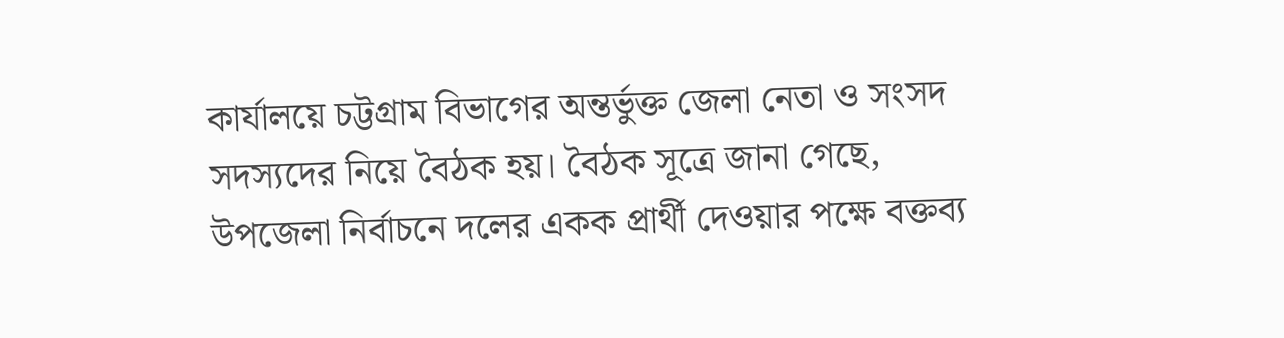কার্যালয়ে চট্টগ্রাম বিভাগের অন্তর্ভুক্ত জেলা নেতা ও সংসদ সদস্যদের নিয়ে বৈঠক হয়। বৈঠক সূত্রে জানা গেছে, উপজেলা নির্বাচনে দলের একক প্রার্থী দেওয়ার পক্ষে বক্তব্য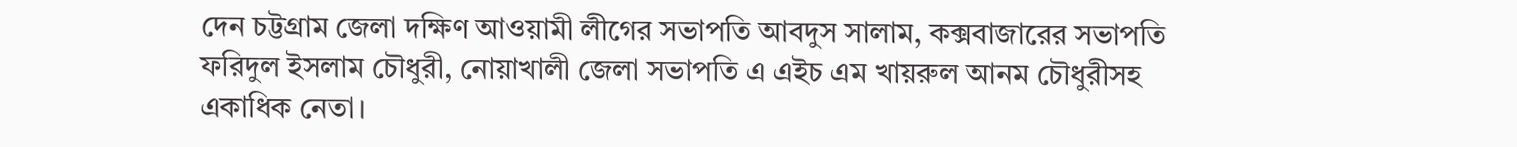দেন চট্টগ্রাম জেলা দক্ষিণ আওয়ামী লীগের সভাপতি আবদুস সালাম, কক্সবাজারের সভাপতি ফরিদুল ইসলাম চৌধুরী, নোয়াখালী জেলা সভাপতি এ এইচ এম খায়রুল আনম চৌধুরীসহ একাধিক নেতা।